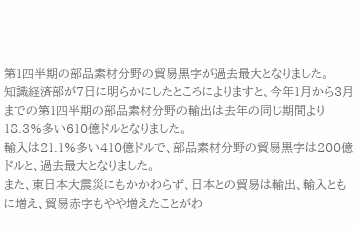第1四半期の部品素材分野の貿易黒字が過去最大となりました。
知識経済部が7日に明らかにしたところによりますと、今年1月から3月までの第1四半期の部品素材分野の輸出は去年の同じ期間より18.3%多い610億ドルとなりました。
輸入は21.1%多い410億ドルで、部品素材分野の貿易黒字は200億ドルと、過去最大となりました。
また、東日本大震災にもかかわらず、日本との貿易は輸出、輸入ともに増え、貿易赤字もやや増えたことがわ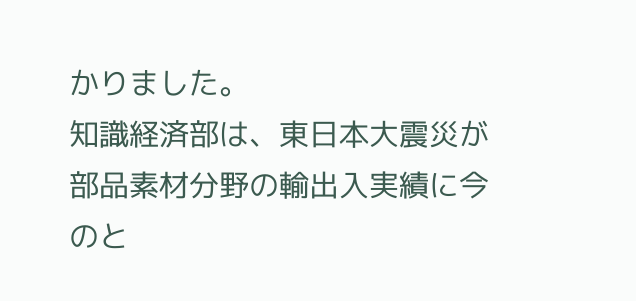かりました。
知識経済部は、東日本大震災が部品素材分野の輸出入実績に今のと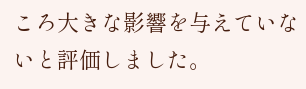ころ大きな影響を与えていないと評価しました。